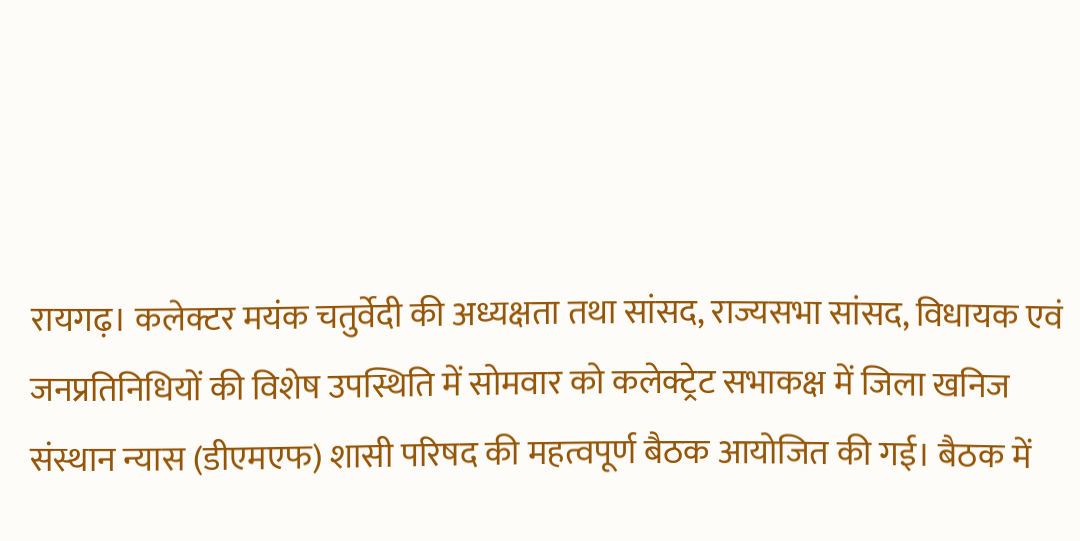रायगढ़। कलेक्टर मयंक चतुर्वेदी की अध्यक्षता तथा सांसद, राज्यसभा सांसद, विधायक एवं जनप्रतिनिधियों की विशेष उपस्थिति में सोमवार को कलेक्ट्रेट सभाकक्ष में जिला खनिज संस्थान न्यास (डीएमएफ) शासी परिषद की महत्वपूर्ण बैठक आयोजित की गई। बैठक में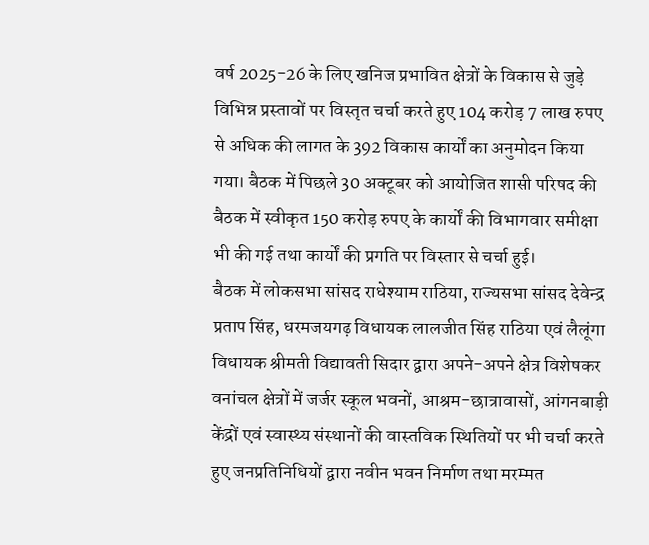वर्ष 2025-26 के लिए खनिज प्रभावित क्षेत्रों के विकास से जुड़े विभिन्न प्रस्तावों पर विस्तृत चर्चा करते हुए 104 करोड़ 7 लाख रुपए से अधिक की लागत के 392 विकास कार्यों का अनुमोदन किया गया। बैठक में पिछले 30 अक्टूबर को आयोजित शासी परिषद की बैठक में स्वीकृत 150 करोड़ रुपए के कार्यों की विभागवार समीक्षा भी की गई तथा कार्यों की प्रगति पर विस्तार से चर्चा हुई।
बैठक में लोकसभा सांसद राधेश्याम राठिया, राज्यसभा सांसद देवेन्द्र प्रताप सिंह, धरमजयगढ़ विधायक लालजीत सिंह राठिया एवं लैलूंगा विधायक श्रीमती विद्यावती सिदार द्वारा अपने-अपने क्षेत्र विशेषकर वनांचल क्षेत्रों में जर्जर स्कूल भवनों, आश्रम-छात्रावासों, आंगनबाड़ी केंद्रों एवं स्वास्थ्य संस्थानों की वास्तविक स्थितियों पर भी चर्चा करते हुए जनप्रतिनिधियों द्वारा नवीन भवन निर्माण तथा मरम्मत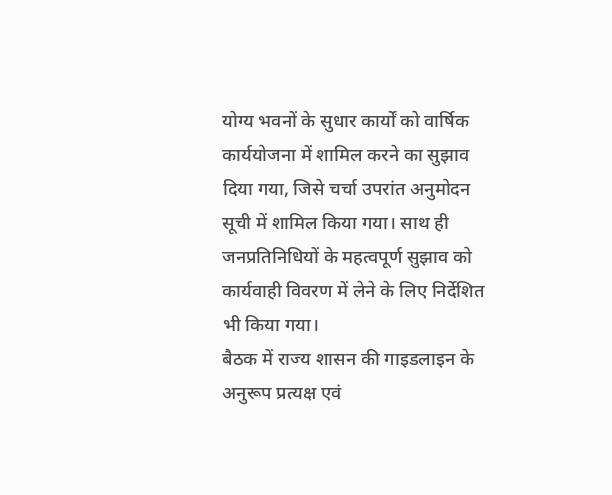योग्य भवनों के सुधार कार्यों को वार्षिक कार्ययोजना में शामिल करने का सुझाव दिया गया, जिसे चर्चा उपरांत अनुमोदन सूची में शामिल किया गया। साथ ही जनप्रतिनिधियों के महत्वपूर्ण सुझाव को कार्यवाही विवरण में लेने के लिए निर्देशित भी किया गया।
बैठक में राज्य शासन की गाइडलाइन के अनुरूप प्रत्यक्ष एवं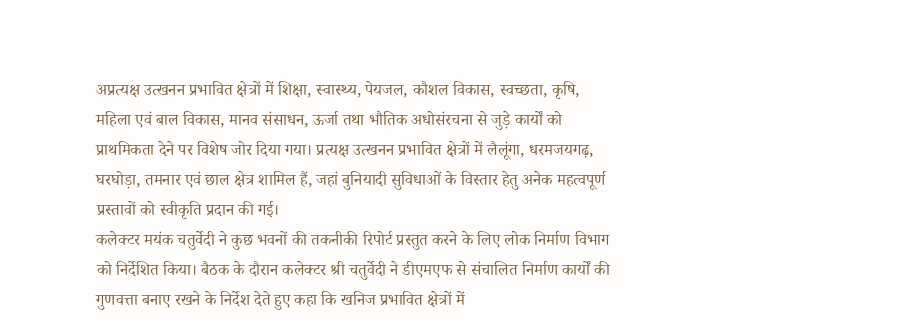अप्रत्यक्ष उत्खनन प्रभावित क्षेत्रों में शिक्षा, स्वास्थ्य, पेयजल, कौशल विकास, स्वच्छता, कृषि, महिला एवं बाल विकास, मानव संसाधन, ऊर्जा तथा भौतिक अधोसंरचना से जुड़े कार्यों को प्राथमिकता देने पर विशेष जोर दिया गया। प्रत्यक्ष उत्खनन प्रभावित क्षेत्रों में लैलूंगा, धरमजयगढ़, घरघोड़ा, तमनार एवं छाल क्षेत्र शामिल हैं, जहां बुनियादी सुविधाओं के विस्तार हेतु अनेक महत्वपूर्ण प्रस्तावों को स्वीकृति प्रदान की गई।
कलेक्टर मयंक चतुर्वेदी ने कुछ भवनों की तकनीकी रिपोर्ट प्रस्तुत करने के लिए लोक निर्माण विभाग को निर्देशित किया। बैठक के दौरान कलेक्टर श्री चतुर्वेदी ने डीएमएफ से संचालित निर्माण कार्यों की गुणवत्ता बनाए रखने के निर्देश देते हुए कहा कि खनिज प्रभावित क्षेत्रों में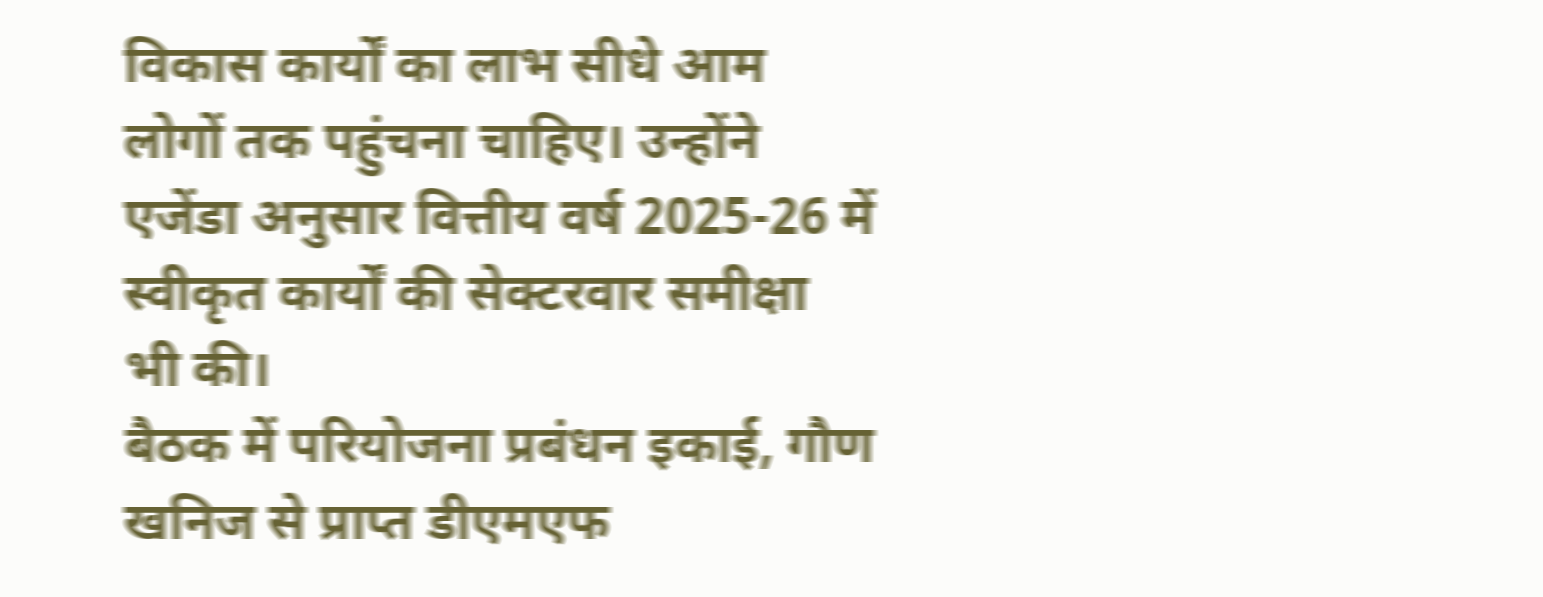विकास कार्यों का लाभ सीधे आम लोगों तक पहुंचना चाहिए। उन्होंने एजेंडा अनुसार वित्तीय वर्ष 2025-26 में स्वीकृत कार्यों की सेक्टरवार समीक्षा भी की।
बैठक में परियोजना प्रबंधन इकाई, गौण खनिज से प्राप्त डीएमएफ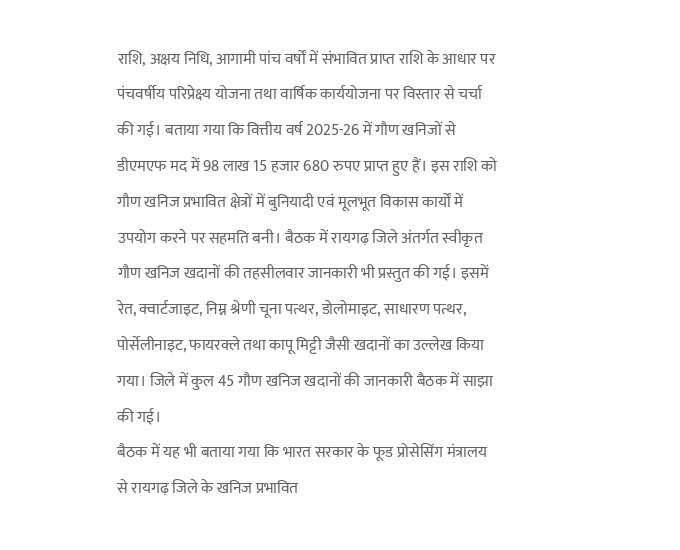राशि, अक्षय निधि, आगामी पांच वर्षों में संभावित प्राप्त राशि के आधार पर पंचवर्षीय परिप्रेक्ष्य योजना तथा वार्षिक कार्ययोजना पर विस्तार से चर्चा की गई। बताया गया कि वित्तीय वर्ष 2025-26 में गौण खनिजों से डीएमएफ मद में 98 लाख 15 हजार 680 रुपए प्राप्त हुए हैं। इस राशि को गौण खनिज प्रभावित क्षेत्रों में बुनियादी एवं मूलभूत विकास कार्यों में उपयोग करने पर सहमति बनी। बैठक में रायगढ़ जिले अंतर्गत स्वीकृत गौण खनिज खदानों की तहसीलवार जानकारी भी प्रस्तुत की गई। इसमें रेत, क्वार्टजाइट, निम्न श्रेणी चूना पत्थर, डोलोमाइट, साधारण पत्थर, पोर्सेलीनाइट, फायरक्ले तथा कापू मिट्टी जैसी खदानों का उल्लेख किया गया। जिले में कुल 45 गौण खनिज खदानों की जानकारी बैठक में साझा की गई।
बैठक में यह भी बताया गया कि भारत सरकार के फूड प्रोसेसिंग मंत्रालय से रायगढ़ जिले के खनिज प्रभावित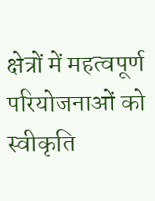क्षेत्रों में महत्वपूर्ण परियोजनाओं को स्वीकृति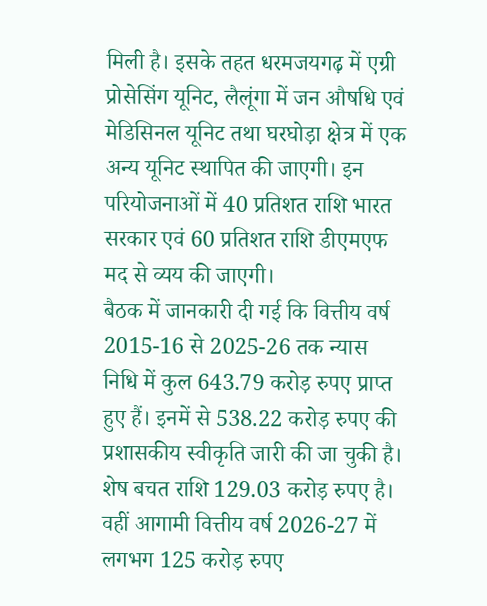मिली है। इसके तहत धरमजयगढ़ में एग्री प्रोसेसिंग यूनिट, लैलूंगा में जन औषधि एवं मेडिसिनल यूनिट तथा घरघोड़ा क्षेत्र में एक अन्य यूनिट स्थापित की जाएगी। इन परियोजनाओं में 40 प्रतिशत राशि भारत सरकार एवं 60 प्रतिशत राशि डीएमएफ मद से व्यय की जाएगी।
बैठक में जानकारी दी गई कि वित्तीय वर्ष 2015-16 से 2025-26 तक न्यास निधि में कुल 643.79 करोड़ रुपए प्राप्त हुए हैं। इनमें से 538.22 करोड़ रुपए की प्रशासकीय स्वीकृति जारी की जा चुकी है। शेष बचत राशि 129.03 करोड़ रुपए है। वहीं आगामी वित्तीय वर्ष 2026-27 में लगभग 125 करोड़ रुपए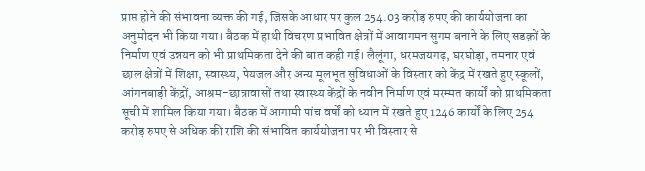प्राप्त होने की संभावना व्यक्त की गई, जिसके आधार पर कुल 254.03 करोड़ रुपए की कार्ययोजना का अनुमोदन भी किया गया। बैठक में हाथी विचरण प्रभावित क्षेत्रों में आवागमन सुगम बनाने के लिए सडक़ों के निर्माण एवं उन्नयन को भी प्राथमिकता देने की बात कही गई। लैलूंगा, धरमजयगढ़, घरघोड़ा, तमनार एवं छाल क्षेत्रों में शिक्षा, स्वास्थ्य, पेयजल और अन्य मूलभूत सुविधाओं के विस्तार को केंद्र में रखते हुए स्कूलों, आंगनबाड़ी केंद्रों, आश्रम-छात्रावासों तथा स्वास्थ्य केंद्रों के नवीन निर्माण एवं मरम्मत कार्यों को प्राथमिकता सूची में शामिल किया गया। बैठक में आगामी पांच वर्षों को ध्यान में रखते हुए 1246 कार्यों के लिए 254 करोड़ रुपए से अधिक की राशि की संभावित कार्ययोजना पर भी विस्तार से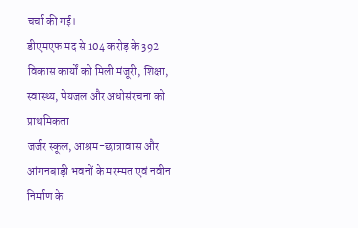चर्चा की गई।
डीएमएफ मद से 104 करोड़ के 392 विकास कार्यों को मिली मंजूरी, शिक्षा, स्वास्थ्य, पेयजल और अधोसंरचना को प्राथमिकता
जर्जर स्कूल, आश्रम-छात्रावास और आंगनबाड़ी भवनों के मरम्मत एवं नवीन निर्माण के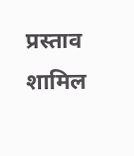प्रस्ताव शामिल